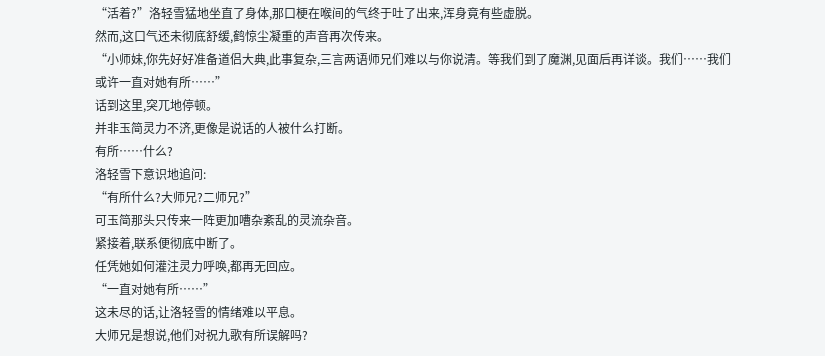“活着?”洛轻雪猛地坐直了身体,那口梗在喉间的气终于吐了出来,浑身竟有些虚脱。
然而,这口气还未彻底舒缓,鹤惊尘凝重的声音再次传来。
“小师妹,你先好好准备道侣大典,此事复杂,三言两语师兄们难以与你说清。等我们到了魔渊,见面后再详谈。我们……我们或许一直对她有所……”
话到这里,突兀地停顿。
并非玉简灵力不济,更像是说话的人被什么打断。
有所……什么?
洛轻雪下意识地追问:
“有所什么?大师兄?二师兄?”
可玉简那头只传来一阵更加嘈杂紊乱的灵流杂音。
紧接着,联系便彻底中断了。
任凭她如何灌注灵力呼唤,都再无回应。
“一直对她有所……”
这未尽的话,让洛轻雪的情绪难以平息。
大师兄是想说,他们对祝九歌有所误解吗?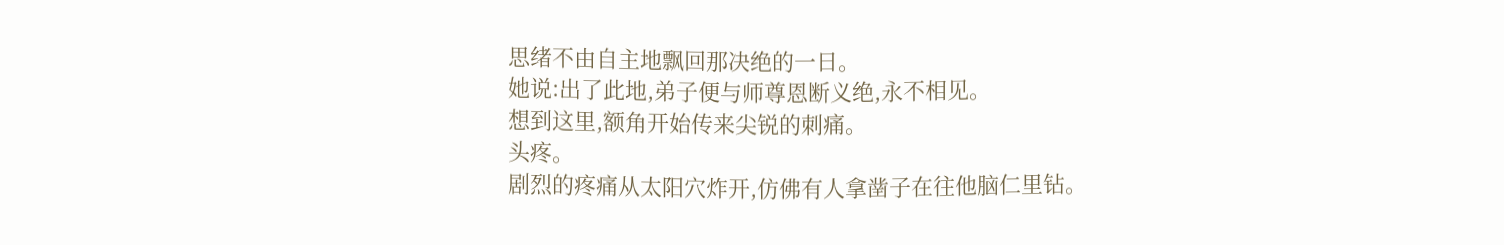思绪不由自主地飘回那决绝的一日。
她说:出了此地,弟子便与师尊恩断义绝,永不相见。
想到这里,额角开始传来尖锐的刺痛。
头疼。
剧烈的疼痛从太阳穴炸开,仿佛有人拿凿子在往他脑仁里钻。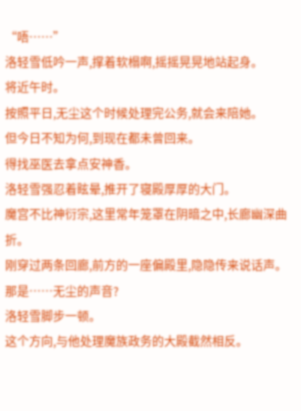“唔……”
洛轻雪低吟一声,撑着软榻啊,摇摇晃晃地站起身。
将近午时。
按照平日,无尘这个时候处理完公务,就会来陪她。
但今日不知为何,到现在都未曾回来。
得找巫医去拿点安神香。
洛轻雪强忍着眩晕,推开了寝殿厚厚的大门。
魔宫不比神衍宗,这里常年笼罩在阴暗之中,长廊幽深曲折。
刚穿过两条回廊,前方的一座偏殿里,隐隐传来说话声。
那是……无尘的声音?
洛轻雪脚步一顿。
这个方向,与他处理魔族政务的大殿截然相反。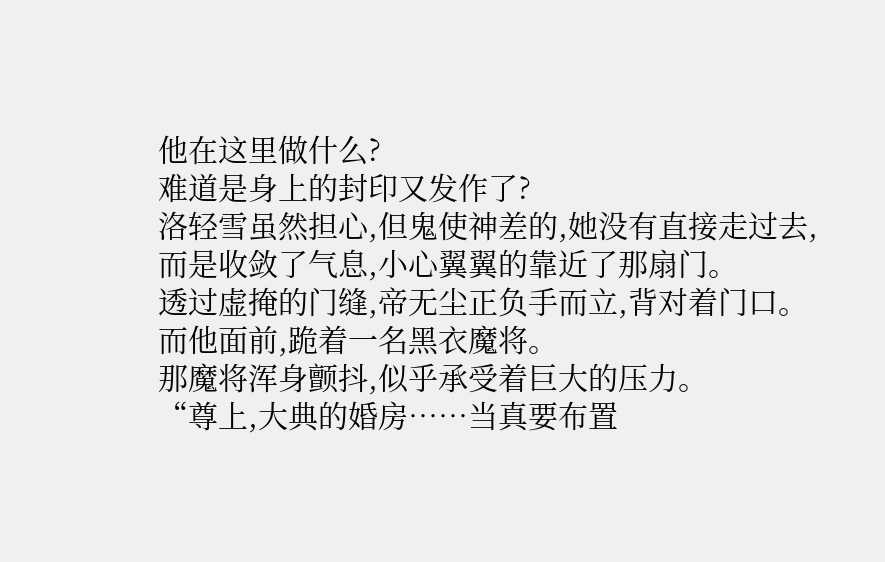他在这里做什么?
难道是身上的封印又发作了?
洛轻雪虽然担心,但鬼使神差的,她没有直接走过去,而是收敛了气息,小心翼翼的靠近了那扇门。
透过虚掩的门缝,帝无尘正负手而立,背对着门口。
而他面前,跪着一名黑衣魔将。
那魔将浑身颤抖,似乎承受着巨大的压力。
“尊上,大典的婚房……当真要布置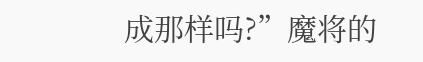成那样吗?”魔将的